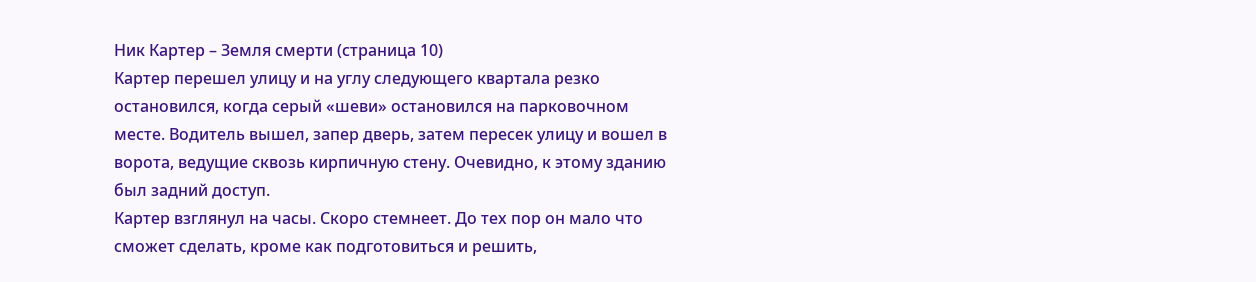Ник Картер – Земля смерти (страница 10)
Картер перешел улицу и на углу следующего квартала резко остановился, когда серый «шеви» остановился на парковочном месте. Водитель вышел, запер дверь, затем пересек улицу и вошел в ворота, ведущие сквозь кирпичную стену. Очевидно, к этому зданию был задний доступ.
Картер взглянул на часы. Скоро стемнеет. До тех пор он мало что сможет сделать, кроме как подготовиться и решить,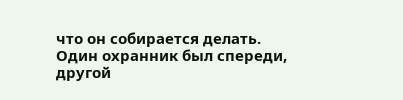что он собирается делать.
Один охранник был спереди, другой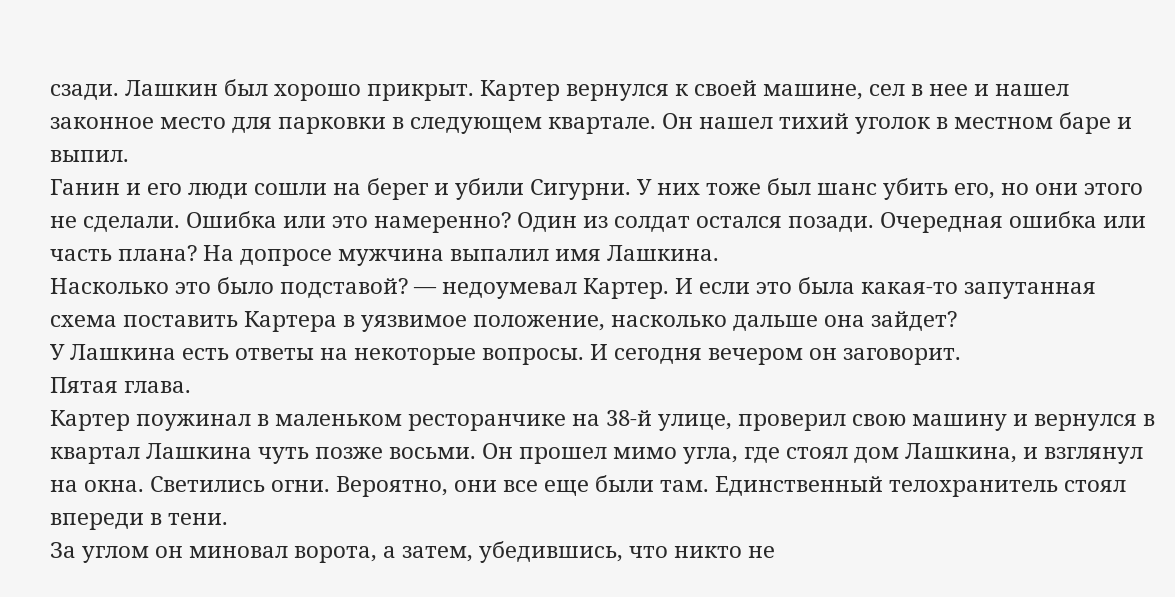сзади. Лашкин был хорошо прикрыт. Картер вернулся к своей машине, сел в нее и нашел законное место для парковки в следующем квартале. Он нашел тихий уголок в местном баре и выпил.
Ганин и его люди сошли на берег и убили Сигурни. У них тоже был шанс убить его, но они этого не сделали. Ошибка или это намеренно? Один из солдат остался позади. Очередная ошибка или часть плана? На допросе мужчина выпалил имя Лашкина.
Насколько это было подставой? — недоумевал Картер. И если это была какая-то запутанная схема поставить Картера в уязвимое положение, насколько дальше она зайдет?
У Лашкина есть ответы на некоторые вопросы. И сегодня вечером он заговорит.
Пятая глава.
Картер поужинал в маленьком ресторанчике на 38-й улице, проверил свою машину и вернулся в квартал Лашкина чуть позже восьми. Он прошел мимо угла, где стоял дом Лашкина, и взглянул на окна. Светились огни. Вероятно, они все еще были там. Единственный телохранитель стоял впереди в тени.
За углом он миновал ворота, а затем, убедившись, что никто не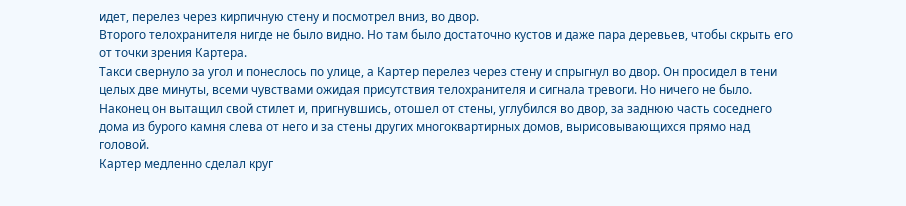идет, перелез через кирпичную стену и посмотрел вниз, во двор.
Второго телохранителя нигде не было видно. Но там было достаточно кустов и даже пара деревьев, чтобы скрыть его от точки зрения Картера.
Такси свернуло за угол и понеслось по улице, а Картер перелез через стену и спрыгнул во двор. Он просидел в тени целых две минуты, всеми чувствами ожидая присутствия телохранителя и сигнала тревоги. Но ничего не было.
Наконец он вытащил свой стилет и, пригнувшись, отошел от стены, углубился во двор, за заднюю часть соседнего дома из бурого камня слева от него и за стены других многоквартирных домов, вырисовывающихся прямо над головой.
Картер медленно сделал круг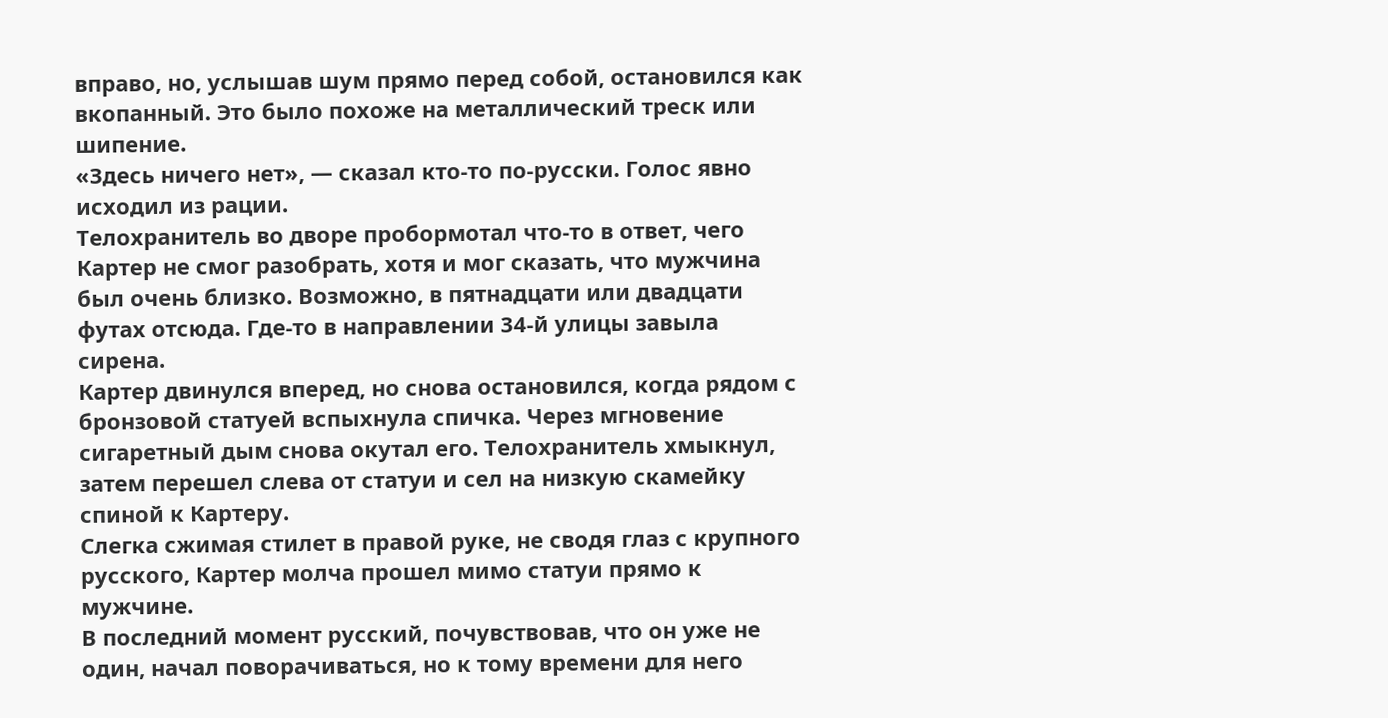вправо, но, услышав шум прямо перед собой, остановился как вкопанный. Это было похоже на металлический треск или шипение.
«Здесь ничего нет», — сказал кто-то по-русски. Голос явно исходил из рации.
Телохранитель во дворе пробормотал что-то в ответ, чего Картер не смог разобрать, хотя и мог сказать, что мужчина был очень близко. Возможно, в пятнадцати или двадцати футах отсюда. Где-то в направлении 34-й улицы завыла сирена.
Картер двинулся вперед, но снова остановился, когда рядом с бронзовой статуей вспыхнула спичка. Через мгновение сигаретный дым снова окутал его. Телохранитель хмыкнул, затем перешел слева от статуи и сел на низкую скамейку спиной к Картеру.
Слегка сжимая стилет в правой руке, не сводя глаз с крупного русского, Картер молча прошел мимо статуи прямо к мужчине.
В последний момент русский, почувствовав, что он уже не один, начал поворачиваться, но к тому времени для него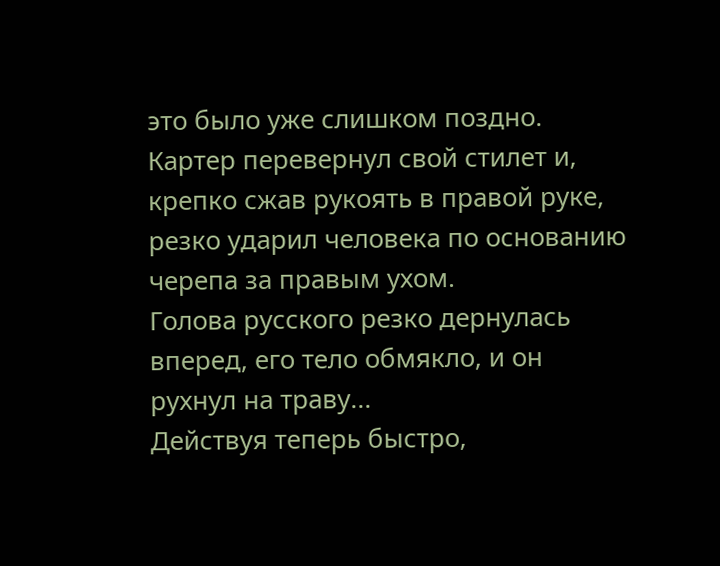это было уже слишком поздно. Картер перевернул свой стилет и, крепко сжав рукоять в правой руке, резко ударил человека по основанию черепа за правым ухом.
Голова русского резко дернулась вперед, его тело обмякло, и он рухнул на траву...
Действуя теперь быстро,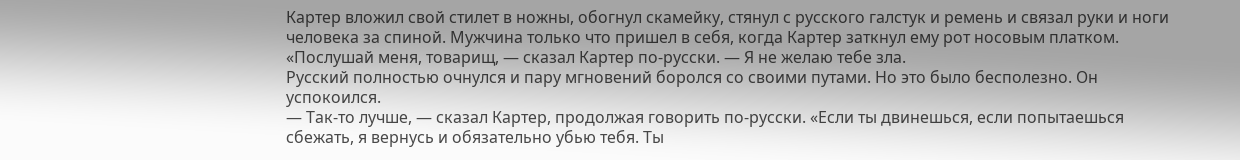Картер вложил свой стилет в ножны, обогнул скамейку, стянул с русского галстук и ремень и связал руки и ноги человека за спиной. Мужчина только что пришел в себя, когда Картер заткнул ему рот носовым платком.
«Послушай меня, товарищ, — сказал Картер по-русски. — Я не желаю тебе зла.
Русский полностью очнулся и пару мгновений боролся со своими путами. Но это было бесполезно. Он успокоился.
— Так-то лучше, — сказал Картер, продолжая говорить по-русски. «Если ты двинешься, если попытаешься сбежать, я вернусь и обязательно убью тебя. Ты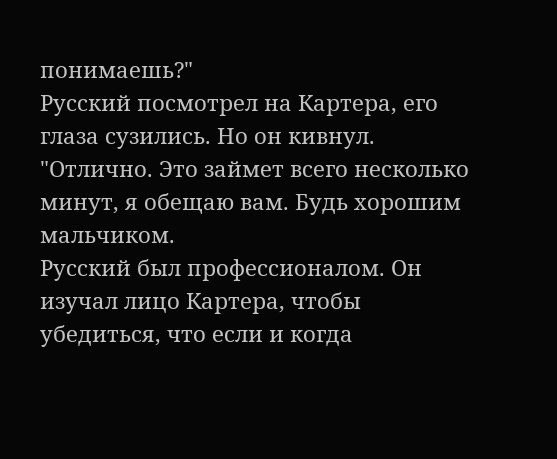понимаешь?"
Русский посмотрел на Картера, его глаза сузились. Но он кивнул.
"Отлично. Это займет всего несколько минут, я обещаю вам. Будь хорошим мальчиком.
Русский был профессионалом. Он изучал лицо Картера, чтобы убедиться, что если и когда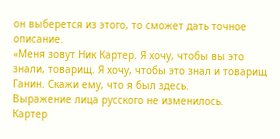он выберется из этого, то сможет дать точное описание.
«Меня зовут Ник Картер. Я хочу, чтобы вы это знали, товарищ. Я хочу, чтобы это знал и товарищ Ганин. Скажи ему, что я был здесь.
Выражение лица русского не изменилось.
Картер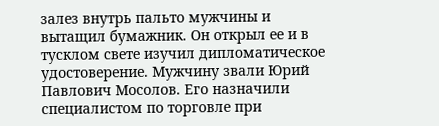залез внутрь пальто мужчины и вытащил бумажник. Он открыл ее и в тусклом свете изучил дипломатическое удостоверение. Мужчину звали Юрий Павлович Мосолов. Его назначили специалистом по торговле при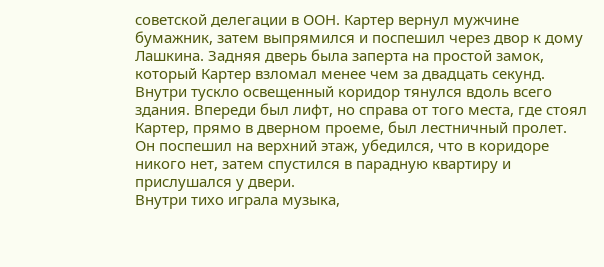советской делегации в ООН. Картер вернул мужчине бумажник, затем выпрямился и поспешил через двор к дому Лашкина. Задняя дверь была заперта на простой замок, который Картер взломал менее чем за двадцать секунд.
Внутри тускло освещенный коридор тянулся вдоль всего здания. Впереди был лифт, но справа от того места, где стоял Картер, прямо в дверном проеме, был лестничный пролет.
Он поспешил на верхний этаж, убедился, что в коридоре никого нет, затем спустился в парадную квартиру и прислушался у двери.
Внутри тихо играла музыка,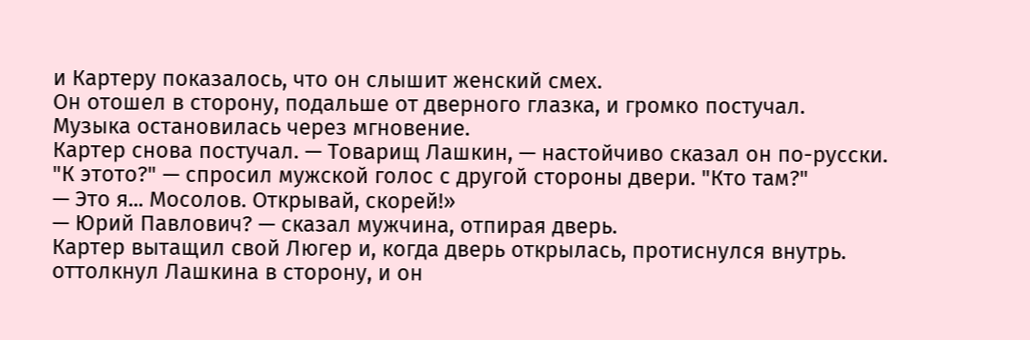и Картеру показалось, что он слышит женский смех.
Он отошел в сторону, подальше от дверного глазка, и громко постучал.
Музыка остановилась через мгновение.
Картер снова постучал. — Товарищ Лашкин, — настойчиво сказал он по-русски.
"К этото?" — спросил мужской голос с другой стороны двери. "Кто там?"
— Это я... Мосолов. Открывай, скорей!»
— Юрий Павлович? — сказал мужчина, отпирая дверь.
Картер вытащил свой Люгер и, когда дверь открылась, протиснулся внутрь.
оттолкнул Лашкина в сторону, и он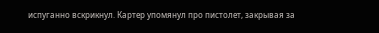испуганно вскрикнул. Картер упомянул про пистолет, закрывая за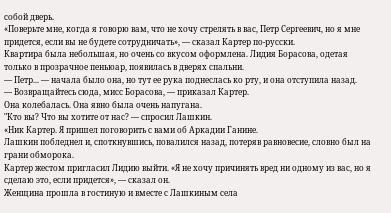собой дверь.
«Поверьте мне, когда я говорю вам, что не хочу стрелять в вас, Петр Сергеевич, но я мне придется, если вы не будете сотрудничать», — сказал Картер по-русски.
Квартира была небольшая, но очень со вкусом оформлена. Лидия Борасова, одетая только в прозрачное пеньюар, появилась в дверях спальни.
— Петр... — начала было она, но тут ее рука поднеслась ко рту, и она отступила назад.
— Возвращайтесь сюда, мисс Борасова, — приказал Картер.
Она колебалась. Она явно была очень напугана.
"Кто вы? Что вы хотите от нас? — спросил Лашкин.
«Ник Картер. Я пришел поговорить с вами об Аркадии Ганине.
Лашкин побледнел и, споткнувшись, повалился назад, потеряв равновесие, словно был на грани обморока.
Картер жестом пригласил Лидию выйти. «Я не хочу причинять вред ни одному из вас, но я сделаю это, если придется», — сказал он.
Женщина прошла в гостиную и вместе с Лашкиным села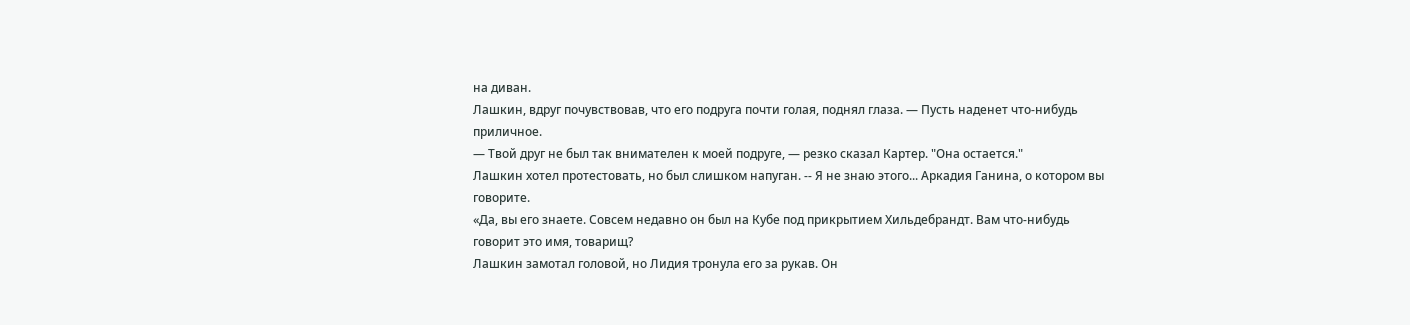на диван.
Лашкин, вдруг почувствовав, что его подруга почти голая, поднял глаза. — Пусть наденет что-нибудь приличное.
— Твой друг не был так внимателен к моей подруге, — резко сказал Картер. "Она остается."
Лашкин хотел протестовать, но был слишком напуган. -- Я не знаю этого... Аркадия Ганина, о котором вы говорите.
«Да, вы его знаете. Совсем недавно он был на Кубе под прикрытием Хильдебрандт. Вам что-нибудь говорит это имя, товарищ?
Лашкин замотал головой, но Лидия тронула его за рукав. Он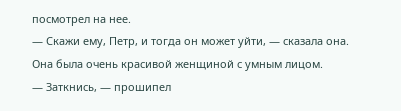посмотрел на нее.
— Скажи ему, Петр, и тогда он может уйти, — сказала она. Она была очень красивой женщиной с умным лицом.
— Заткнись, — прошипел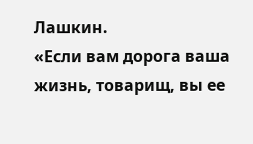Лашкин.
«Если вам дорога ваша жизнь, товарищ, вы ее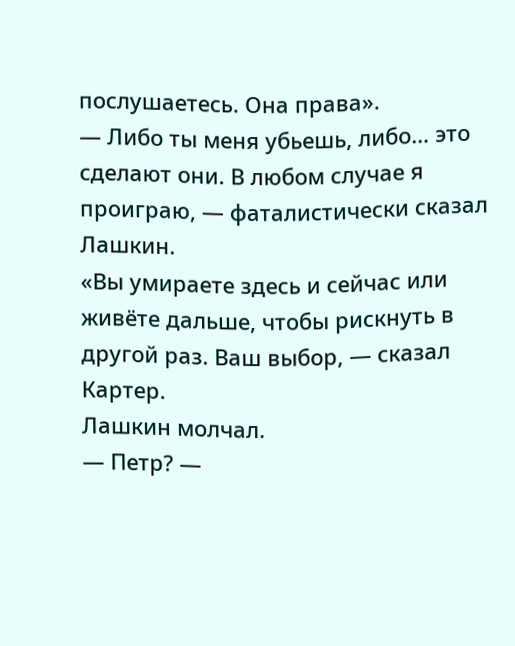послушаетесь. Она права».
— Либо ты меня убьешь, либо… это сделают они. В любом случае я проиграю, — фаталистически сказал Лашкин.
«Вы умираете здесь и сейчас или живёте дальше, чтобы рискнуть в другой раз. Ваш выбор, — сказал Картер.
Лашкин молчал.
— Петр? —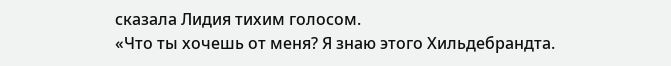сказала Лидия тихим голосом.
«Что ты хочешь от меня? Я знаю этого Хильдебрандта.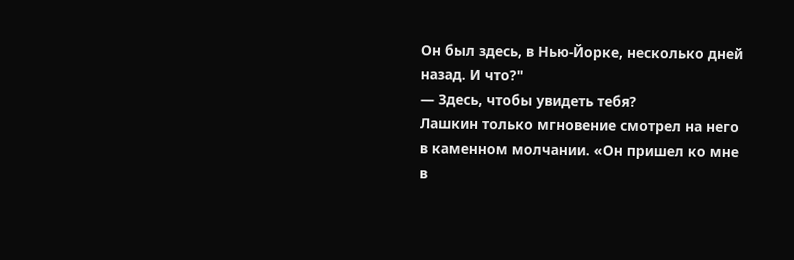Он был здесь, в Нью-Йорке, несколько дней назад. И что?"
— Здесь, чтобы увидеть тебя?
Лашкин только мгновение смотрел на него в каменном молчании. «Он пришел ко мне в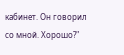кабинет. Он говорил со мной. Хорошо?"